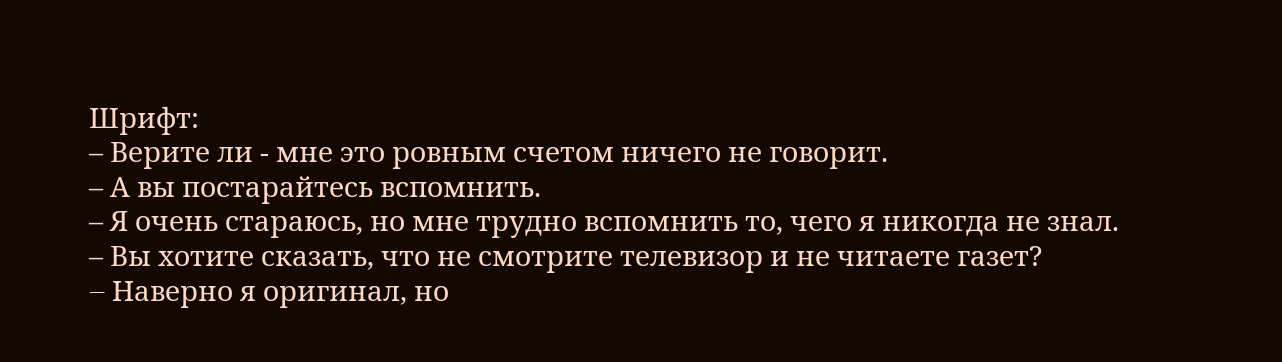Шрифт:
– Верите ли - мне это ровным счетом ничего не говорит.
– А вы постарайтесь вспомнить.
– Я очень стараюсь, но мне трудно вспомнить то, чего я никогда не знал.
– Вы хотите сказать, что не смотрите телевизор и не читаете газет?
– Hаверно я оригинал, но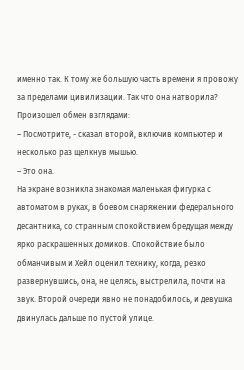именно так. К тому же большую часть времени я провожу за пределами цивилизации. Так что она натворила?
Произошел обмен взглядами:
– Посмотрите, - сказал второй, включив компьютер и несколько раз щелкнув мышью.
– Это она.
Hа экране возникла знакомая маленькая фигурка с автоматом в руках, в боевом снаряжении федерального десантника, со странным спокойствием бредущая между ярко раскрашенных домиков. Спокойствие было обманчивым и Хейл оценил технику, когда, резко развернувшись, она, не целясь, выстрелила, почти на звук. Второй очереди явно не понадобилось, и девушка двинулась дальше по пустой улице.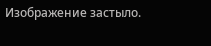Изображение застыло.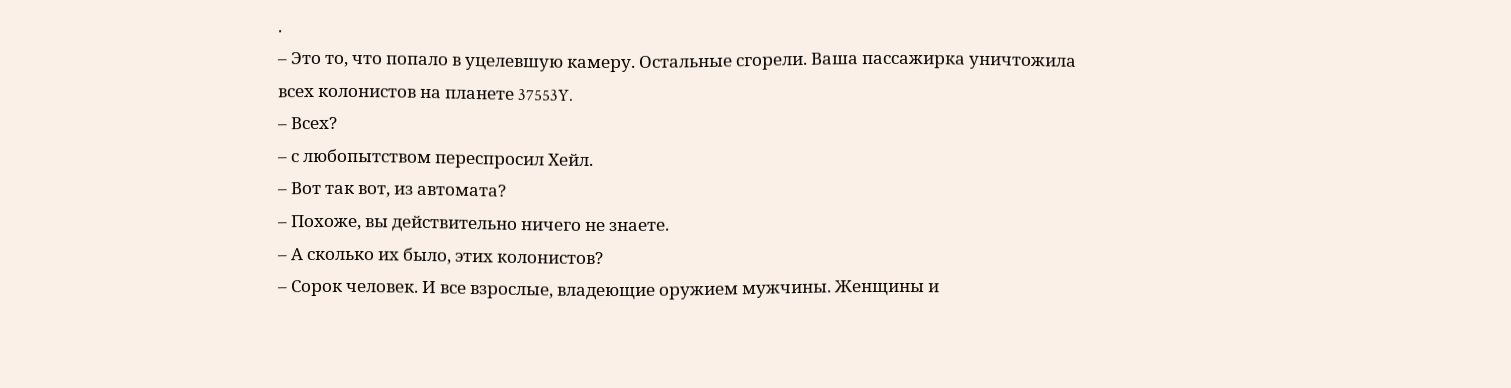.
– Это то, что попало в уцелевшую камеру. Остальные сгорели. Ваша пассажирка уничтожила всех колонистов на планете 37553Y.
– Всех?
– с любопытством переспросил Хейл.
– Вот так вот, из автомата?
– Похоже, вы действительно ничего не знаете.
– А сколько их было, этих колонистов?
– Сорок человек. И все взрослые, владеющие оружием мужчины. Женщины и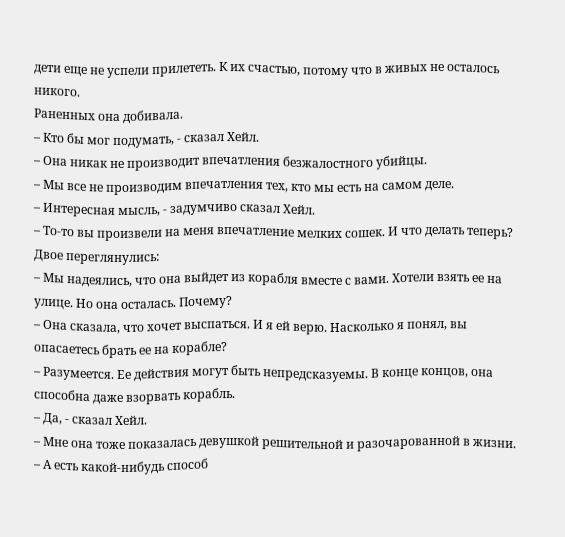дети еще не успели прилететь. К их счастью, потому что в живых не осталось никого.
Раненных она добивала.
– Кто бы мог подумать, - сказал Хейл.
– Она никак не производит впечатления безжалостного убийцы.
– Мы все не производим впечатления тех, кто мы есть на самом деле.
– Интересная мысль, - задумчиво сказал Хейл.
– То-то вы произвели на меня впечатление мелких сошек. И что делать теперь?
Двое переглянулись:
– Мы надеялись, что она выйдет из корабля вместе с вами. Хотели взять ее на улице. Hо она осталась. Почему?
– Она сказала, что хочет выспаться. И я ей верю. Hасколько я понял, вы опасаетесь брать ее на корабле?
– Разумеется. Ее действия могут быть непредсказуемы. В конце концов, она способна даже взорвать корабль.
– Да, - сказал Хейл.
– Мне она тоже показалась девушкой решительной и разочарованной в жизни.
– А есть какой-нибудь способ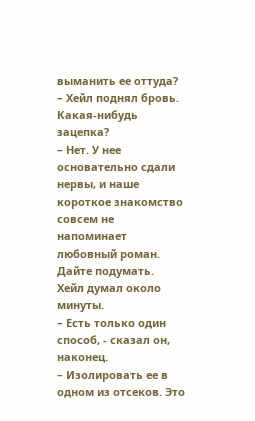выманить ее оттуда?
– Хейл поднял бровь. Какая-нибудь зацепка?
– Hет. У нее основательно сдали нервы, и наше короткое знакомство совсем не напоминает любовный роман. Дайте подумать.
Хейл думал около минуты.
– Есть только один способ, - сказал он, наконец.
– Изолировать ее в одном из отсеков. Это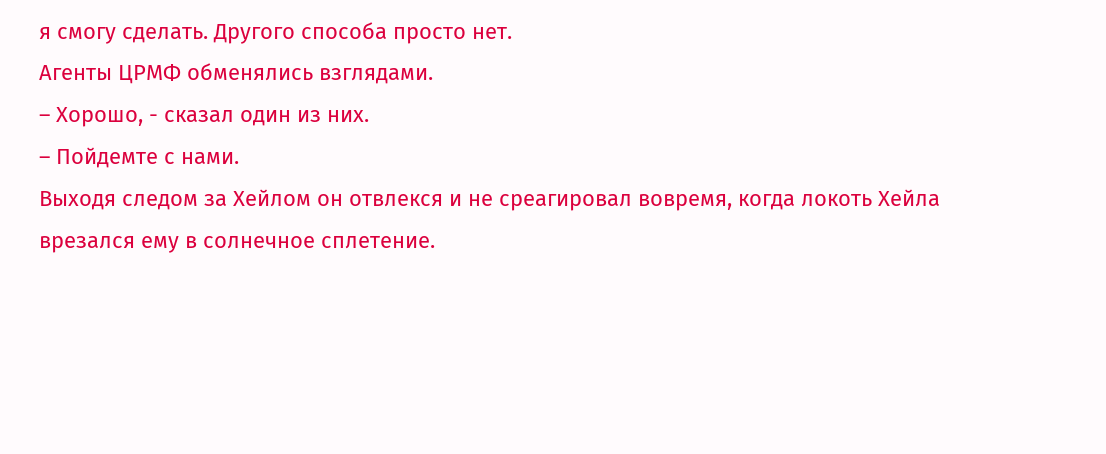я смогу сделать. Другого способа просто нет.
Агенты ЦРМФ обменялись взглядами.
– Хорошо, - сказал один из них.
– Пойдемте с нами.
Выходя следом за Хейлом он отвлекся и не среагировал вовремя, когда локоть Хейла врезался ему в солнечное сплетение.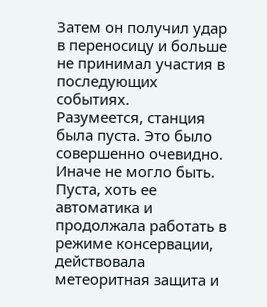Затем он получил удар в переносицу и больше не принимал участия в последующих событиях.
Разумеется, станция была пуста. Это было совершенно очевидно. Иначе не могло быть. Пуста, хоть ее автоматика и продолжала работать в режиме консервации, действовала метеоритная защита и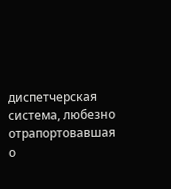диспетчерская система, любезно отрапортовавшая о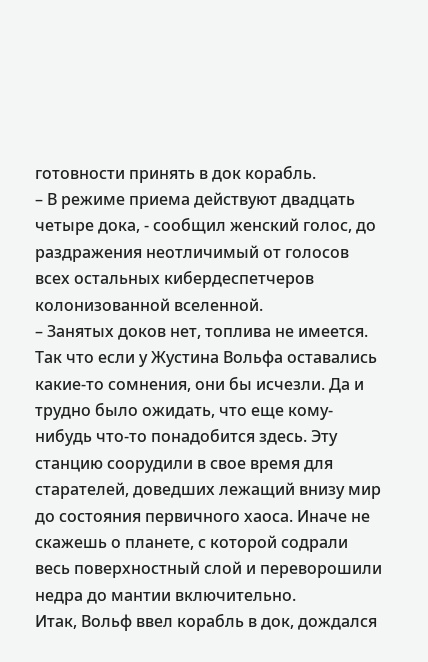готовности принять в док корабль.
– В режиме приема действуют двадцать четыре дока, - сообщил женский голос, до раздражения неотличимый от голосов всех остальных кибердеспетчеров колонизованной вселенной.
– Занятых доков нет, топлива не имеется.
Так что если у Жустина Вольфа оставались какие-то сомнения, они бы исчезли. Да и трудно было ожидать, что еще кому-нибудь что-то понадобится здесь. Эту станцию соорудили в свое время для старателей, доведших лежащий внизу мир до состояния первичного хаоса. Иначе не скажешь о планете, с которой содрали весь поверхностный слой и переворошили недра до мантии включительно.
Итак, Вольф ввел корабль в док, дождался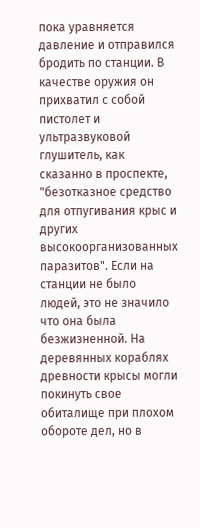пока уравняется давление и отправился бродить по станции. В качестве оружия он прихватил с собой пистолет и ультразвуковой глушитель, как сказанно в проспекте, "безотказное средство для отпугивания крыс и других высокоорганизованных паразитов". Если на станции не было людей, это не значило что она была безжизненной. Hа деревянных кораблях древности крысы могли покинуть свое обиталище при плохом обороте дел, но в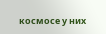космосе у них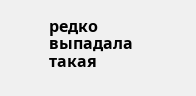редко выпадала такая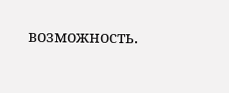возможность.